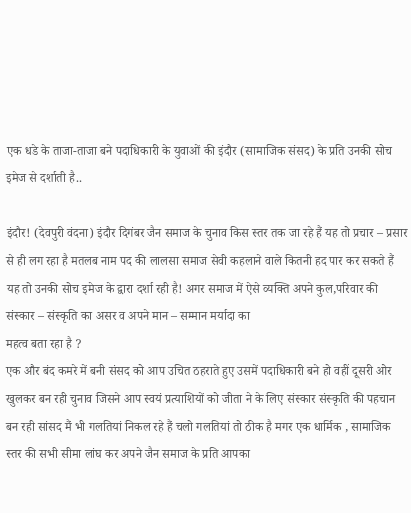एक धडे के ताजा-ताजा बने पदाधिकारी के युवाओं की इंदौर (सामाजिक संसद) के प्रति उनकी सोच इमेज से दर्शाती है..

इंदौर! (देवपुरी वंदना) इंदौर दिगंबर जैन समाज के चुनाव किस स्तर तक जा रहे हैं यह तो प्रचार – प्रसार से ही लग रहा है मतलब नाम पद की लालसा समाज सेवी कहलाने वाले कितनी हद पार कर सकते हैं यह तो उनकी सोच इमेज के द्वारा दर्शा रही है! अगर समाज में ऐसे व्यक्ति अपने कुल,परिवार की संस्कार – संस्कृति का असर व अपने मान – सम्मान मर्यादा का
महत्व बता रहा है ?
एक और बंद कमरे में बनी संसद को आप उचित ठहराते हुए उसमें पदाधिकारी बने हो वहीं दूसरी ओर खुलकर बन रही चुनाव जिसने आप स्वयं प्रत्याशियों को जीता ने के लिए संस्कार संस्कृति की पहचान बन रही सांसद मैं भी गलतियां निकल रहे हैं चलो गलतियां तो ठीक है मगर एक धार्मिक , सामाजिक स्तर की सभी सीमा लांघ कर अपने जैन समाज के प्रति आपका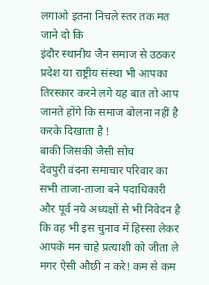लगाओ इतना निचले स्तर तक मत जाने दो कि
इंदौर स्थानीय जैन समाज से उठकर प्रदेश या राष्ट्रीय संस्था भी आपका तिरस्कार करने लगे यह बात तो आप जानते होंगे कि समाज बोलना नहीं है करके दिखाता है !
बाकी जिसकी जैसी सोच
देवपुरी वंदना समाचार परिवार का सभी ताजा-ताजा बने पदाधिकारी और पूर्व नये अध्यक्षों से भी निवेदन है कि वह भी इस चुनाव में हिस्सा लेकर
आपके मन चाहे प्रत्याशी को जीता ले मगर ऐसी औछी न करे! कम से कम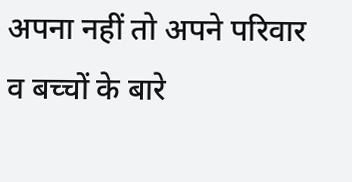अपना नहीं तो अपने परिवार व बच्चों के बारे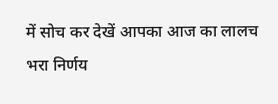में सोच कर देखें आपका आज का लालच भरा निर्णय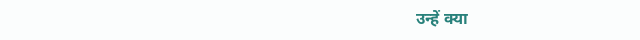उन्हें क्या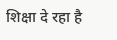शिक्षा दे रहा है